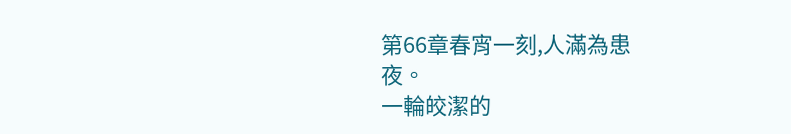第66章春宵一刻,人滿為患
夜。
一輪皎潔的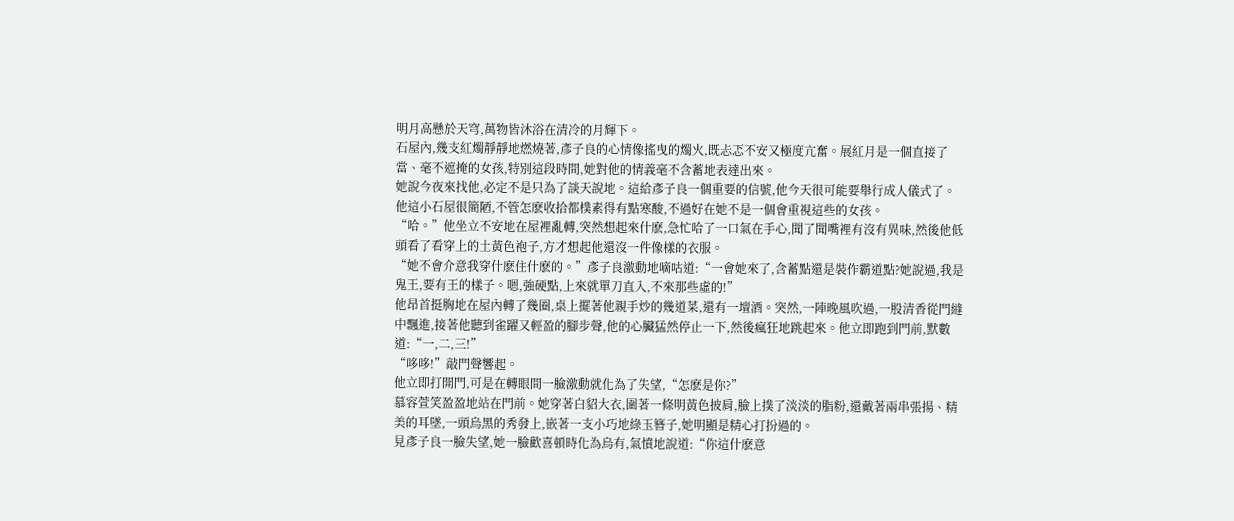明月高懸於天穹,萬物皆沐浴在清冷的月輝下。
石屋內,幾支紅燭靜靜地燃燒著,彥子良的心情像搖曳的燭火,既忐忑不安又極度亢奮。展紅月是一個直接了當、毫不遮掩的女孩,特別這段時間,她對他的情義毫不含蓄地表達出來。
她說今夜來找他,必定不是只為了談天說地。這給彥子良一個重要的信號,他今天很可能要舉行成人儀式了。
他這小石屋很簡陋,不管怎麽收拾都樸素得有點寒酸,不過好在她不是一個會重視這些的女孩。
“哈。”他坐立不安地在屋裡亂轉,突然想起來什麽,急忙哈了一口氣在手心,聞了聞嘴裡有沒有異味,然後他低頭看了看穿上的土黃色袍子,方才想起他還沒一件像樣的衣服。
“她不會介意我穿什麽住什麽的。”彥子良激動地嘀咕道:“一會她來了,含蓄點還是裝作霸道點?她說過,我是鬼王,要有王的樣子。嗯,強硬點,上來就單刀直入,不來那些虛的!”
他昂首挺胸地在屋內轉了幾圈,桌上擺著他親手炒的幾道菜,還有一壇酒。突然,一陣晚風吹過,一股清香從門縫中飄進,接著他聽到雀躍又輕盈的腳步聲,他的心臟猛然停止一下,然後瘋狂地跳起來。他立即跑到門前,默數道:“一,二,三!”
“哆哆!”敲門聲響起。
他立即打開門,可是在轉眼間一臉激動就化為了失望,“怎麽是你?”
慕容萱笑盈盈地站在門前。她穿著白貂大衣,圍著一條明黃色披肩,臉上撲了淡淡的脂粉,還戴著兩串張揚、精美的耳墜,一頭烏黑的秀發上,嵌著一支小巧地綠玉簪子,她明顯是精心打扮過的。
見彥子良一臉失望,她一臉歡喜頓時化為烏有,氣憤地說道:“你這什麽意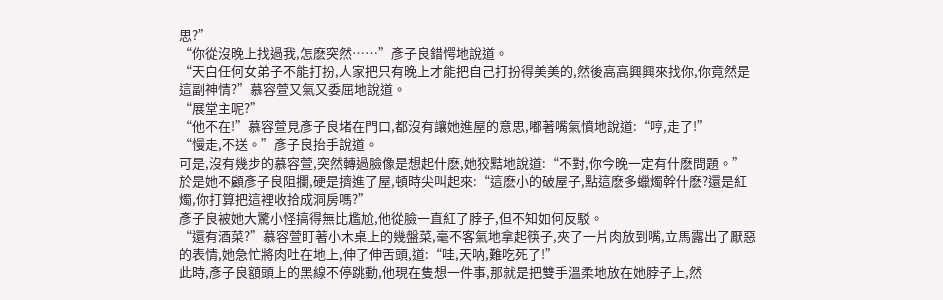思?”
“你從沒晚上找過我,怎麽突然……”彥子良錯愕地說道。
“天白任何女弟子不能打扮,人家把只有晚上才能把自己打扮得美美的,然後高高興興來找你,你竟然是這副神情?”慕容萱又氣又委屈地說道。
“展堂主呢?”
“他不在!”慕容萱見彥子良堵在門口,都沒有讓她進屋的意思,嘟著嘴氣憤地說道:“哼,走了!”
“慢走,不送。”彥子良抬手說道。
可是,沒有幾步的慕容萱,突然轉過臉像是想起什麽,她狡黠地說道:“不對,你今晚一定有什麽問題。”
於是她不顧彥子良阻攔,硬是擠進了屋,頓時尖叫起來:“這麽小的破屋子,點這麽多蠟燭幹什麽?還是紅燭,你打算把這裡收拾成洞房嗎?”
彥子良被她大驚小怪搞得無比尷尬,他從臉一直紅了脖子,但不知如何反駁。
“還有酒菜?”慕容萱盯著小木桌上的幾盤菜,毫不客氣地拿起筷子,夾了一片肉放到嘴,立馬露出了厭惡的表情,她急忙將肉吐在地上,伸了伸舌頭,道:“哇,天呐,難吃死了!”
此時,彥子良額頭上的黑線不停跳動,他現在隻想一件事,那就是把雙手溫柔地放在她脖子上,然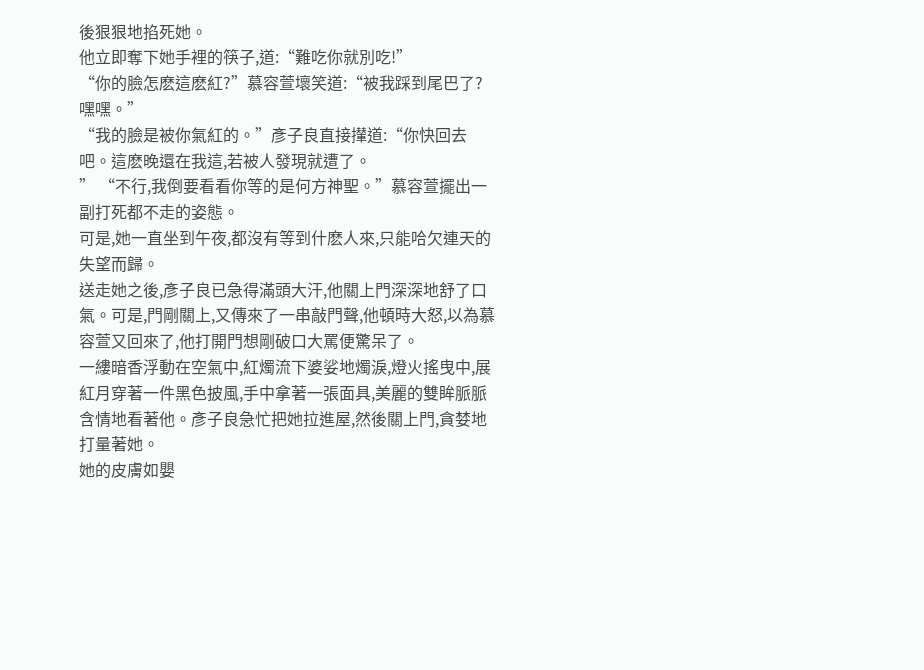後狠狠地掐死她。
他立即奪下她手裡的筷子,道:“難吃你就別吃!”
“你的臉怎麽這麽紅?”慕容萱壞笑道:“被我踩到尾巴了?嘿嘿。”
“我的臉是被你氣紅的。”彥子良直接攆道:“你快回去吧。這麽晚還在我這,若被人發現就遭了。
” “不行,我倒要看看你等的是何方神聖。”慕容萱擺出一副打死都不走的姿態。
可是,她一直坐到午夜,都沒有等到什麽人來,只能哈欠連天的失望而歸。
送走她之後,彥子良已急得滿頭大汗,他關上門深深地舒了口氣。可是,門剛關上,又傳來了一串敲門聲,他頓時大怒,以為慕容萱又回來了,他打開門想剛破口大罵便驚呆了。
一縷暗香浮動在空氣中,紅燭流下婆娑地燭淚,燈火搖曳中,展紅月穿著一件黑色披風,手中拿著一張面具,美麗的雙眸脈脈含情地看著他。彥子良急忙把她拉進屋,然後關上門,貪婪地打量著她。
她的皮膚如嬰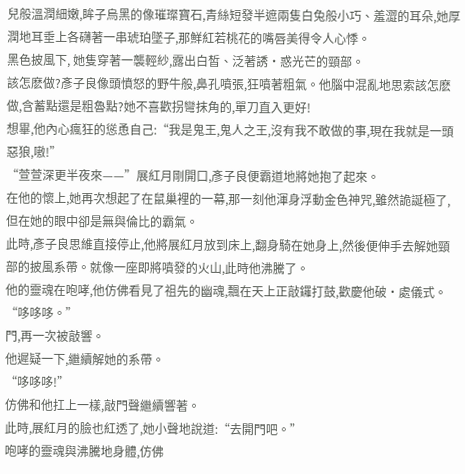兒般溫潤細嫩,眸子烏黑的像璀璨寶石,青絲短發半遮兩隻白兔般小巧、羞澀的耳朵,她厚潤地耳垂上各礴著一串琥珀墜子,那鮮紅若桃花的嘴唇美得令人心悸。
黑色披風下, 她隻穿著一襲輕紗,露出白皙、泛著誘·惑光芒的頸部。
該怎麽做?彥子良像頭憤怒的野牛般,鼻孔噴張,狂噴著粗氣。他腦中混亂地思索該怎麽做,含蓄點還是粗魯點?她不喜歡拐彎抹角的,單刀直入更好!
想畢,他內心瘋狂的慫恿自己:“我是鬼王,鬼人之王,沒有我不敢做的事,現在我就是一頭惡狼,嗷!”
“萱萱深更半夜來——”展紅月剛開口,彥子良便霸道地將她抱了起來。
在他的懷上,她再次想起了在鼠巢裡的一幕,那一刻他渾身浮動金色神咒,雖然詭誕極了,但在她的眼中卻是無與倫比的霸氣。
此時,彥子良思維直接停止,他將展紅月放到床上,翻身騎在她身上,然後便伸手去解她頸部的披風系帶。就像一座即將噴發的火山,此時他沸騰了。
他的靈魂在咆哮,他仿佛看見了祖先的幽魂,飄在天上正敲鑼打鼓,歡慶他破·處儀式。
“哆哆哆。”
門,再一次被敲響。
他遲疑一下,繼續解她的系帶。
“哆哆哆!”
仿佛和他扛上一樣,敲門聲繼續響著。
此時,展紅月的臉也紅透了,她小聲地說道:“去開門吧。”
咆哮的靈魂與沸騰地身體,仿佛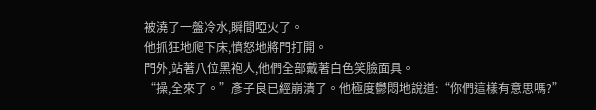被澆了一盤冷水,瞬間啞火了。
他抓狂地爬下床,憤怒地將門打開。
門外,站著八位黑袍人,他們全部戴著白色笑臉面具。
“操,全來了。”彥子良已經崩潰了。他極度鬱悶地說道:“你們這樣有意思嗎?”